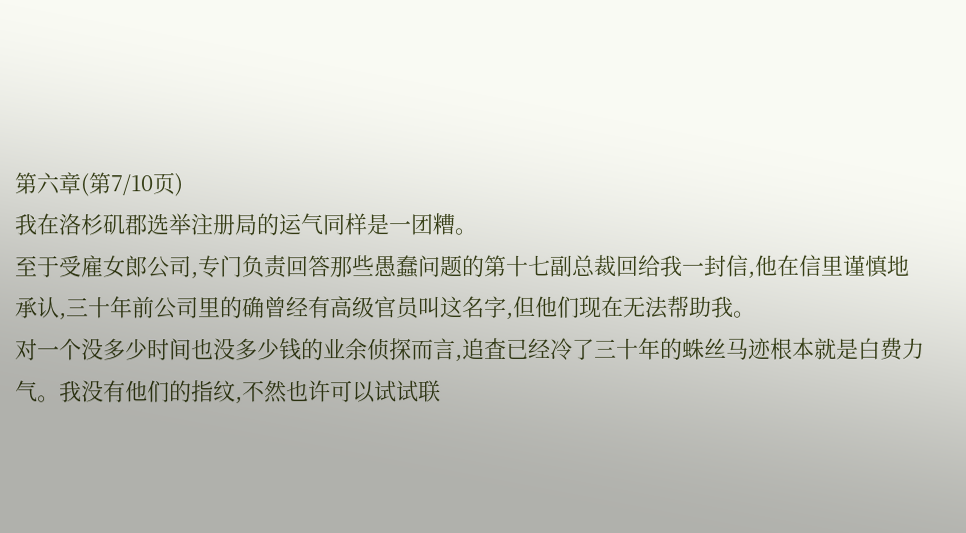第六章(第7/10页)
我在洛杉矶郡选举注册局的运气同样是一团糟。
至于受雇女郎公司,专门负责回答那些愚蠢问题的第十七副总裁回给我一封信,他在信里谨慎地承认,三十年前公司里的确曾经有高级官员叫这名字,但他们现在无法帮助我。
对一个没多少时间也没多少钱的业余侦探而言,追査已经冷了三十年的蛛丝马迹根本就是白费力气。我没有他们的指纹,不然也许可以试试联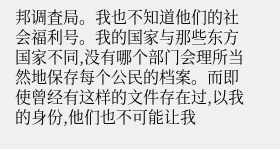邦调査局。我也不知道他们的社会福利号。我的国家与那些东方国家不同,没有哪个部门会理所当然地保存每个公民的档案。而即使曾经有这样的文件存在过,以我的身份,他们也不可能让我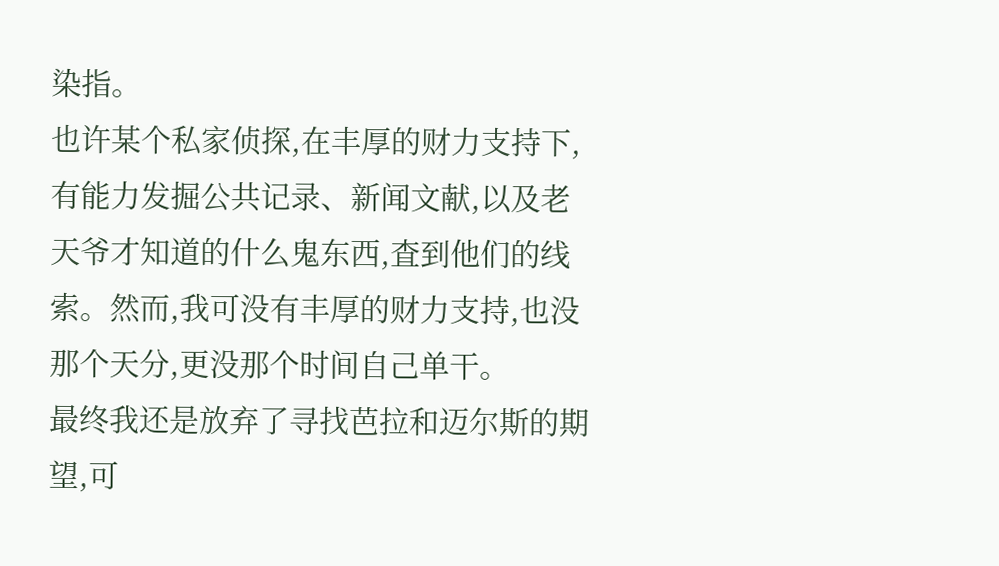染指。
也许某个私家侦探,在丰厚的财力支持下,有能力发掘公共记录、新闻文献,以及老天爷才知道的什么鬼东西,査到他们的线索。然而,我可没有丰厚的财力支持,也没那个天分,更没那个时间自己单干。
最终我还是放弃了寻找芭拉和迈尔斯的期望,可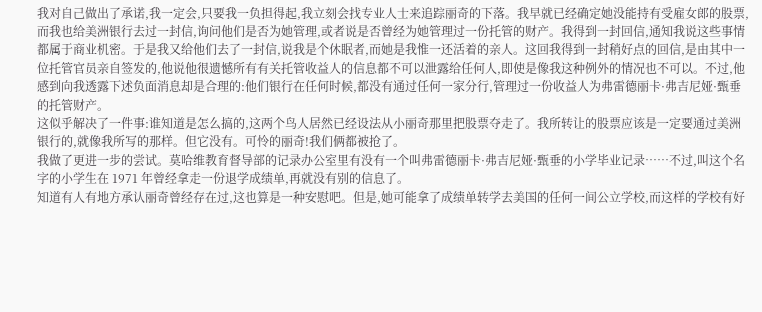我对自己做出了承诺,我一定会,只要我一负担得起,我立刻会找专业人士来追踪丽奇的下落。我早就已经确定她没能持有受雇女郎的股票,而我也给美洲银行去过一封信,询问他们是否为她管理,或者说是否曾经为她管理过一份托管的财产。我得到一封回信,通知我说这些事情都属于商业机密。于是我又给他们去了一封信,说我是个休眠者,而她是我惟一还活着的亲人。这回我得到一封稍好点的回信,是由其中一位托管官员亲自签发的,他说他很遗憾所有有关托管收益人的信息都不可以泄露给任何人,即使是像我这种例外的情况也不可以。不过,他感到向我透露下述负面消息却是合理的:他们银行在任何时候,都没有通过任何一家分行,管理过一份收益人为弗雷德丽卡·弗吉尼娅·甄垂的托管财产。
这似乎解决了一件事:谁知道是怎么搞的,这两个鸟人居然已经设法从小丽奇那里把股票夺走了。我所转让的股票应该是一定要通过美洲银行的,就像我所写的那样。但它没有。可怜的丽奇!我们俩都被抢了。
我做了更进一步的尝试。莫哈维教育督导部的记录办公室里有没有一个叫弗雷德丽卡·弗吉尼娅·甄垂的小学毕业记录……不过,叫这个名字的小学生在 1971 年曾经拿走一份退学成绩单,再就没有别的信息了。
知道有人有地方承认丽奇曾经存在过,这也算是一种安慰吧。但是,她可能拿了成绩单转学去美国的任何一间公立学校,而这样的学校有好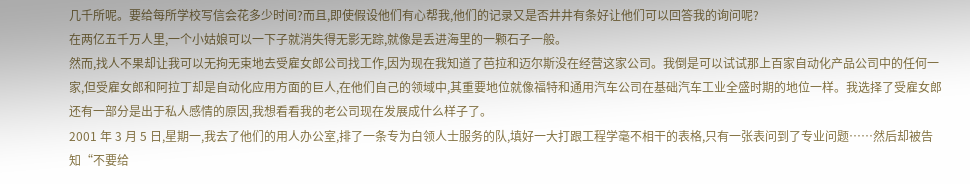几千所呢。要给每所学校写信会花多少时间?而且,即使假设他们有心帮我,他们的记录又是否井井有条好让他们可以回答我的询问呢?
在两亿五千万人里,一个小姑娘可以一下子就消失得无影无踪,就像是丢进海里的一颗石子一般。
然而,找人不果却让我可以无拘无束地去受雇女郎公司找工作,因为现在我知道了芭拉和迈尔斯没在经营这家公司。我倒是可以试试那上百家自动化产品公司中的任何一家,但受雇女郎和阿拉丁却是自动化应用方面的巨人,在他们自己的领域中,其重要地位就像福特和通用汽车公司在基础汽车工业全盛时期的地位一样。我选择了受雇女郎还有一部分是出于私人感情的原因,我想看看我的老公司现在发展成什么样子了。
2001 年 3 月 5 日,星期一,我去了他们的用人办公室,排了一条专为白领人士服务的队,填好一大打跟工程学毫不相干的表格,只有一张表问到了专业问题……然后却被告知“不要给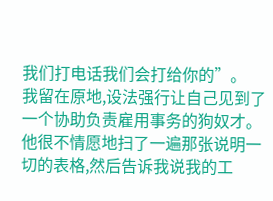我们打电话我们会打给你的”。
我留在原地,设法强行让自己见到了一个协助负责雇用事务的狗奴才。他很不情愿地扫了一遍那张说明一切的表格,然后告诉我说我的工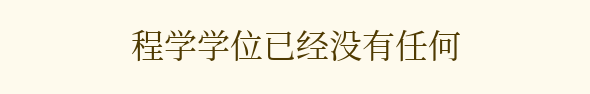程学学位已经没有任何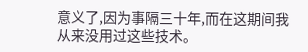意义了,因为事隔三十年,而在这期间我从来没用过这些技术。